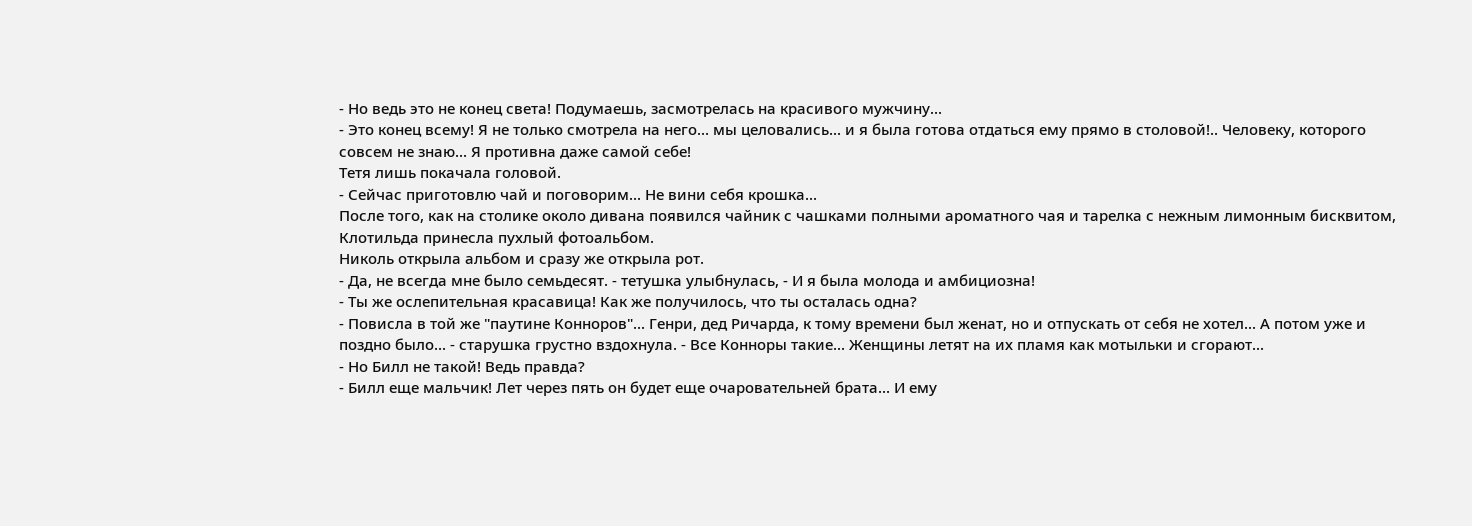- Но ведь это не конец света! Подумаешь, засмотрелась на красивого мужчину...
- Это конец всему! Я не только смотрела на него... мы целовались... и я была готова отдаться ему прямо в столовой!.. Человеку, которого совсем не знаю... Я противна даже самой себе!
Тетя лишь покачала головой.
- Сейчас приготовлю чай и поговорим... Не вини себя крошка...
После того, как на столике около дивана появился чайник с чашками полными ароматного чая и тарелка с нежным лимонным бисквитом, Клотильда принесла пухлый фотоальбом.
Николь открыла альбом и сразу же открыла рот.
- Да, не всегда мне было семьдесят. - тетушка улыбнулась, - И я была молода и амбициозна!
- Ты же ослепительная красавица! Как же получилось, что ты осталась одна?
- Повисла в той же "паутине Конноров"... Генри, дед Ричарда, к тому времени был женат, но и отпускать от себя не хотел... А потом уже и поздно было... - старушка грустно вздохнула. - Все Конноры такие... Женщины летят на их пламя как мотыльки и сгорают...
- Но Билл не такой! Ведь правда?
- Билл еще мальчик! Лет через пять он будет еще очаровательней брата... И ему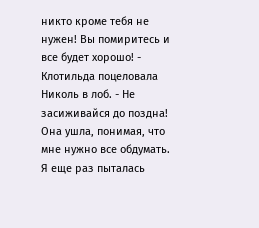никто кроме тебя не нужен! Вы помиритесь и все будет хорошо! - Клотильда поцеловала Николь в лоб. - Не засиживайся до поздна!
Она ушла, понимая, что мне нужно все обдумать.
Я еще раз пыталась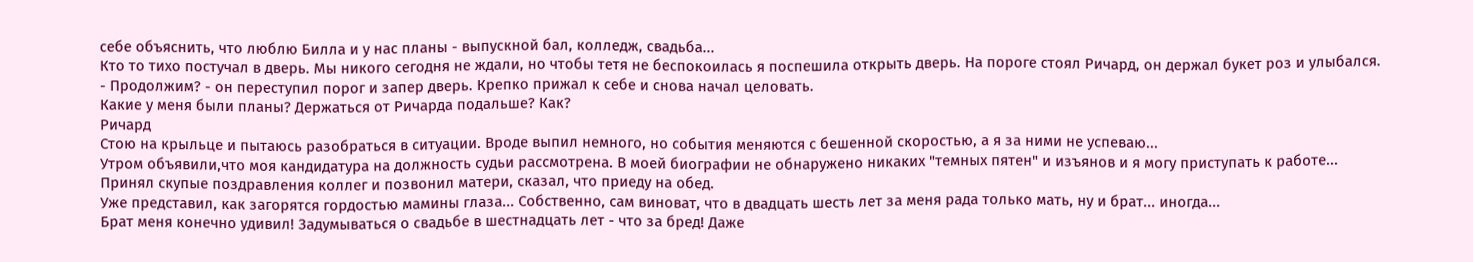себе объяснить, что люблю Билла и у нас планы - выпускной бал, колледж, свадьба...
Кто то тихо постучал в дверь. Мы никого сегодня не ждали, но чтобы тетя не беспокоилась я поспешила открыть дверь. На пороге стоял Ричард, он держал букет роз и улыбался.
- Продолжим? - он переступил порог и запер дверь. Крепко прижал к себе и снова начал целовать.
Какие у меня были планы? Держаться от Ричарда подальше? Как?
Ричард
Стою на крыльце и пытаюсь разобраться в ситуации. Вроде выпил немного, но события меняются с бешенной скоростью, а я за ними не успеваю...
Утром объявили,что моя кандидатура на должность судьи рассмотрена. В моей биографии не обнаружено никаких "темных пятен" и изъянов и я могу приступать к работе...
Принял скупые поздравления коллег и позвонил матери, сказал, что приеду на обед.
Уже представил, как загорятся гордостью мамины глаза... Собственно, сам виноват, что в двадцать шесть лет за меня рада только мать, ну и брат... иногда...
Брат меня конечно удивил! Задумываться о свадьбе в шестнадцать лет - что за бред! Даже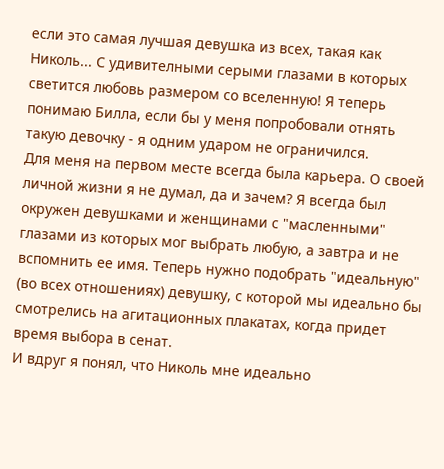если это самая лучшая девушка из всех, такая как Николь... С удивителными серыми глазами в которых светится любовь размером со вселенную! Я теперь понимаю Билла, если бы у меня попробовали отнять такую девочку - я одним ударом не ограничился.
Для меня на первом месте всегда была карьера. О своей личной жизни я не думал, да и зачем? Я всегда был окружен девушками и женщинами с "масленными" глазами из которых мог выбрать любую, а завтра и не вспомнить ее имя. Теперь нужно подобрать "идеальную" (во всех отношениях) девушку, с которой мы идеально бы смотрелись на агитационных плакатах, когда придет время выбора в сенат.
И вдруг я понял, что Николь мне идеально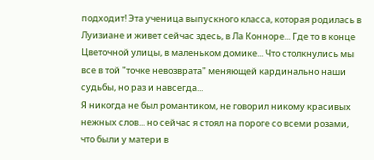подходит! Эта ученица выпускного класса, которая родилась в Луизиане и живет сейчас здесь, в Ла Конноре... Где то в конце Цветочной улицы, в маленьком домике... Что столкнулись мы все в той "точке невозврата" меняющей кардинально наши судьбы, но раз и навсегда...
Я никогда не был романтиком, не говорил никому красивых нежных слов... но сейчас я стоял на пороге со всеми розами, что были у матери в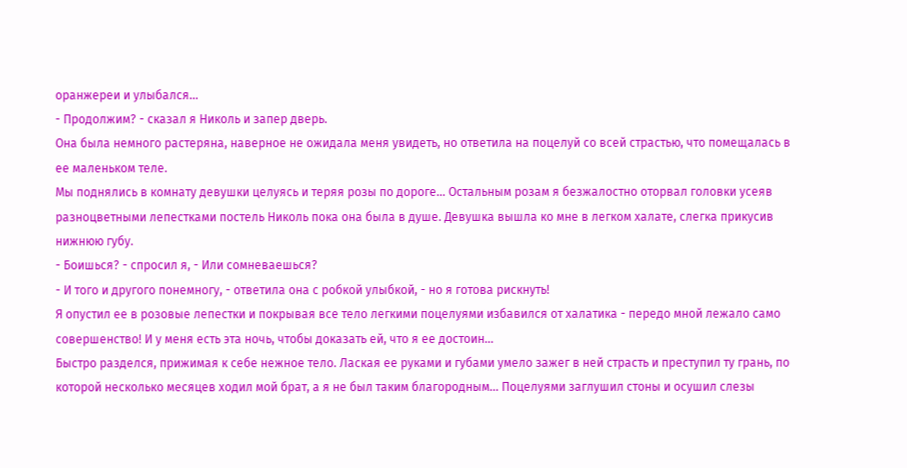оранжереи и улыбался...
- Продолжим? - сказал я Николь и запер дверь.
Она была немного растеряна, наверное не ожидала меня увидеть, но ответила на поцелуй со всей страстью, что помещалась в ее маленьком теле.
Мы поднялись в комнату девушки целуясь и теряя розы по дороге... Остальным розам я безжалостно оторвал головки усеяв разноцветными лепестками постель Николь пока она была в душе. Девушка вышла ко мне в легком халате, слегка прикусив нижнюю губу.
- Боишься? - спросил я, - Или сомневаешься?
- И того и другого понемногу, - ответила она с робкой улыбкой, - но я готова рискнуть!
Я опустил ее в розовые лепестки и покрывая все тело легкими поцелуями избавился от халатика - передо мной лежало само совершенство! И у меня есть эта ночь, чтобы доказать ей, что я ее достоин...
Быстро разделся, прижимая к себе нежное тело. Лаская ее руками и губами умело зажег в ней страсть и преступил ту грань, по которой несколько месяцев ходил мой брат, а я не был таким благородным... Поцелуями заглушил стоны и осушил слезы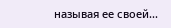называя ее своей...